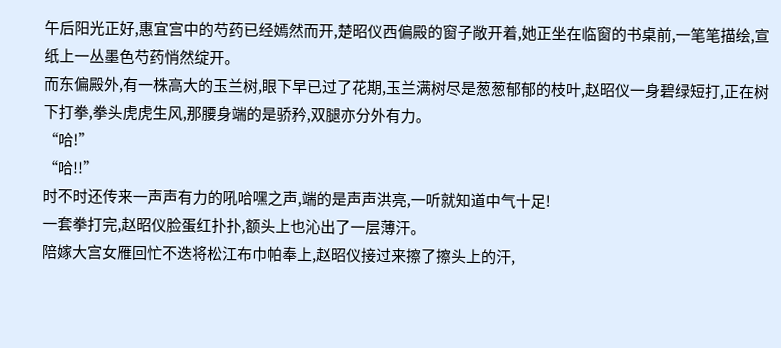午后阳光正好,惠宜宫中的芍药已经嫣然而开,楚昭仪西偏殿的窗子敞开着,她正坐在临窗的书桌前,一笔笔描绘,宣纸上一丛墨色芍药悄然绽开。
而东偏殿外,有一株高大的玉兰树,眼下早已过了花期,玉兰满树尽是葱葱郁郁的枝叶,赵昭仪一身碧绿短打,正在树下打拳,拳头虎虎生风,那腰身端的是骄矜,双腿亦分外有力。
“哈!”
“哈!!”
时不时还传来一声声有力的吼哈嘿之声,端的是声声洪亮,一听就知道中气十足!
一套拳打完,赵昭仪脸蛋红扑扑,额头上也沁出了一层薄汗。
陪嫁大宫女雁回忙不迭将松江布巾帕奉上,赵昭仪接过来擦了擦头上的汗,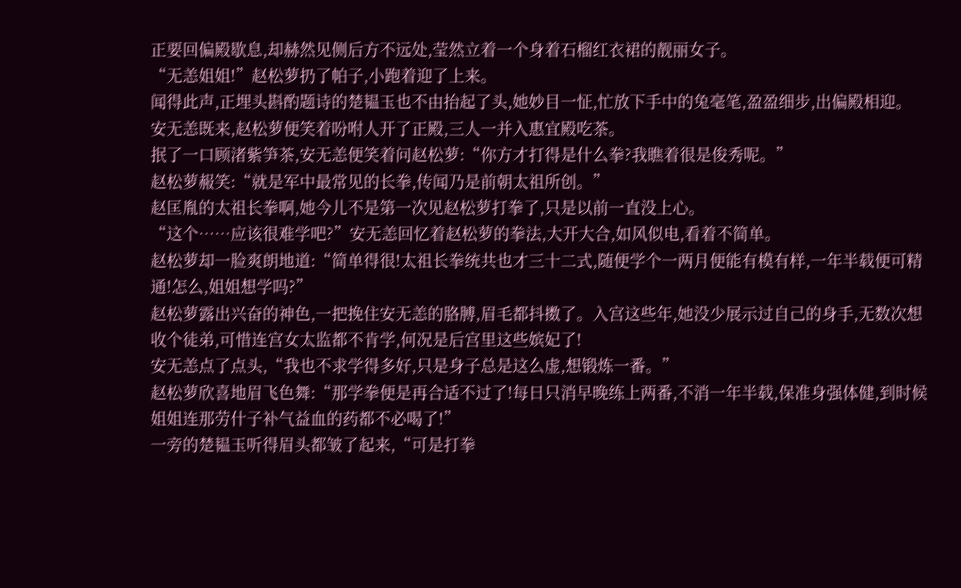正要回偏殿歇息,却赫然见侧后方不远处,莹然立着一个身着石榴红衣裙的靓丽女子。
“无恙姐姐!”赵松萝扔了帕子,小跑着迎了上来。
闻得此声,正埋头斟酌题诗的楚韫玉也不由抬起了头,她妙目一怔,忙放下手中的兔毫笔,盈盈细步,出偏殿相迎。
安无恙既来,赵松萝便笑着吩咐人开了正殿,三人一并入惠宜殿吃茶。
抿了一口顾渚紫笋茶,安无恙便笑着问赵松萝:“你方才打得是什么拳?我瞧着很是俊秀呢。”
赵松萝赧笑:“就是军中最常见的长拳,传闻乃是前朝太祖所创。”
赵匡胤的太祖长拳啊,她今儿不是第一次见赵松萝打拳了,只是以前一直没上心。
“这个……应该很难学吧?”安无恙回忆着赵松萝的拳法,大开大合,如风似电,看着不简单。
赵松萝却一脸爽朗地道:“简单得很!太祖长拳统共也才三十二式,随便学个一两月便能有模有样,一年半载便可精通!怎么,姐姐想学吗?”
赵松萝露出兴奋的神色,一把挽住安无恙的胳膊,眉毛都抖擞了。入宫这些年,她没少展示过自己的身手,无数次想收个徒弟,可惜连宫女太监都不肯学,何况是后宫里这些嫔妃了!
安无恙点了点头,“我也不求学得多好,只是身子总是这么虚,想锻炼一番。”
赵松萝欣喜地眉飞色舞:“那学拳便是再合适不过了!每日只消早晚练上两番,不消一年半载,保准身强体健,到时候姐姐连那劳什子补气益血的药都不必喝了!”
一旁的楚韫玉听得眉头都皱了起来,“可是打拳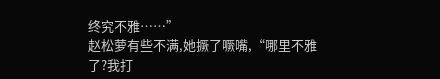终究不雅……”
赵松萝有些不满,她撅了噘嘴,“哪里不雅了?我打